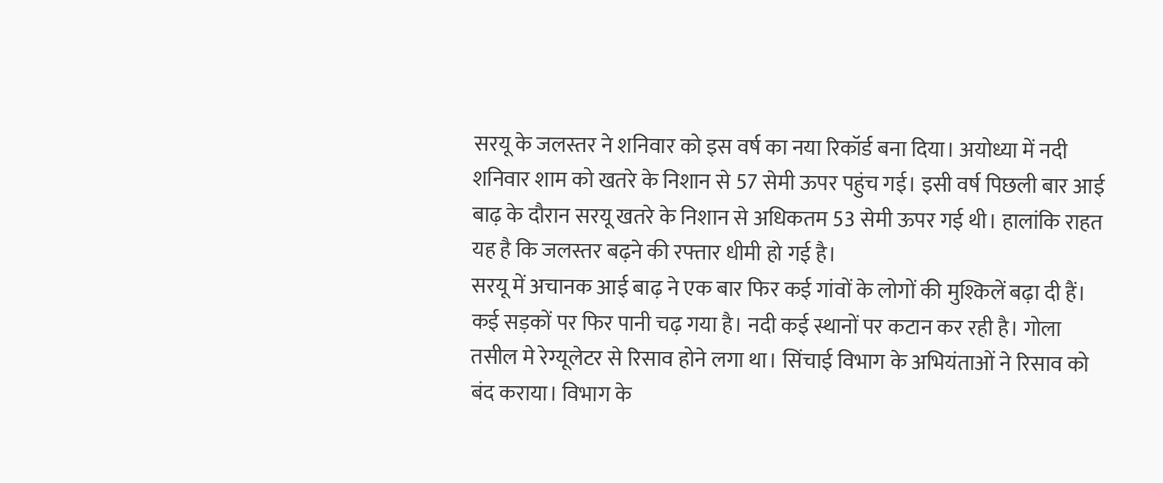सरयू के जलस्तर ने शनिवार को इस वर्ष का नया रिकॉर्ड बना दिया। अयोध्या में नदी शनिवार शाम को खतरे के निशान से 57 सेमी ऊपर पहुंच गई। इसी वर्ष पिछली बार आई बाढ़ के दौरान सरयू खतरे के निशान से अधिकतम 53 सेमी ऊपर गई थी। हालांकि राहत यह है कि जलस्तर बढ़ने की रफ्तार धीमी हो गई है।
सरयू में अचानक आई बाढ़ ने एक बार फिर कई गांवों के लोगों की मुश्किलें बढ़ा दी हैं। कई सड़कों पर फिर पानी चढ़ गया है। नदी कई स्थानों पर कटान कर रही है। गोला तसील मे रेग्यूलेटर से रिसाव होने लगा था। सिंचाई विभाग के अभियंताओं ने रिसाव को बंद कराया। विभाग के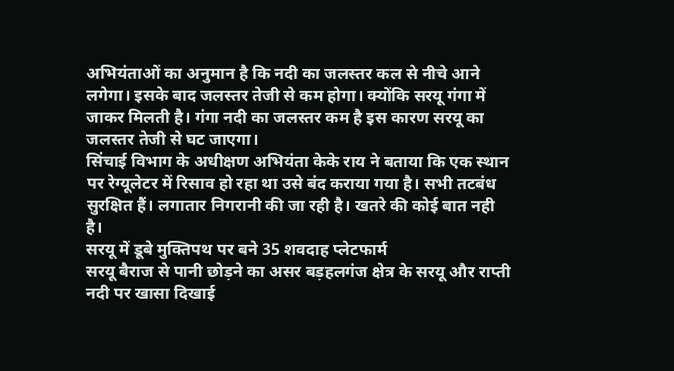अभियंताओं का अनुमान है कि नदी का जलस्तर कल से नीचे आने लगेगा। इसके बाद जलस्तर तेजी से कम होगा। क्योंकि सरयू गंगा में जाकर मिलती है। गंगा नदी का जलस्तर कम है इस कारण सरयू का जलस्तर तेजी से घट जाएगा।
सिंचाई विभाग के अधीक्षण अभियंता केके राय ने बताया कि एक स्थान पर रेग्यूलेटर में रिसाव हो रहा था उसे बंद कराया गया है। सभी तटबंध सुरक्षित हैं। लगातार निगरानी की जा रही है। खतरे की कोई बात नही है।
सरयू में डूबे मुक्तिपथ पर बने 35 शवदाह प्लेटफार्म
सरयू बैराज से पानी छोड़ने का असर बड़हलगंज क्षेत्र के सरयू और राप्ती नदी पर खासा दिखाई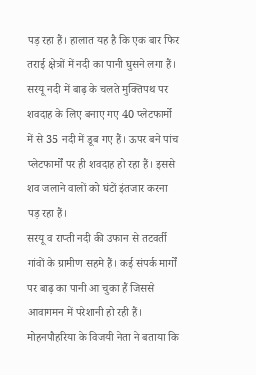पड़ रहा हैं। हालात यह है कि एक बार फिर तराई क्षेत्रों में नदी का पानी घुसने लगा हैं। सरयू नदी में बाढ़ के चलते मुक्तिपथ पर शवदाह के लिए बनाए गए 40 प्लेटफार्मो में से 35 नदी में डूब गए हैं। ऊपर बने पांच प्लेटफार्मों पर ही शवदाह हो रहा हैं। इससे शव जलाने वालों को घंटों इंतजार करना पड़ रहा हैं।
सरयू व राप्ती नदी की उफान से तटवर्ती गांवों के ग्रामीण सहमे हैं। कई संपर्क मार्गों पर बाढ़ का पानी आ चुका हैं जिससे आवागमन में परेशानी हो रही हैं। मोहनपौहरिया के विजयी नेता ने बताया कि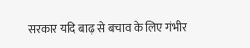सरकार यदि बाढ़ से बचाव के लिए गंभीर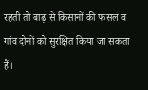रहती तो बाढ़ से किसानों की फसल व गांव दोनों को सुरक्षित किया जा सकता हैं।